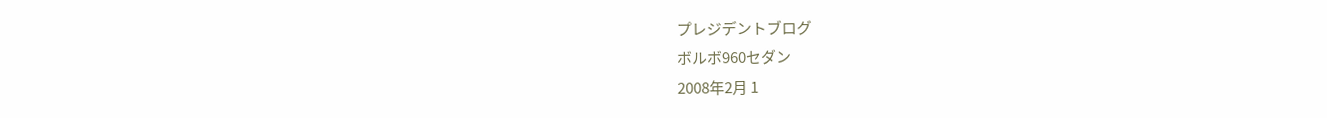プレジデントブログ
ボルボ960セダン
2008年2月 1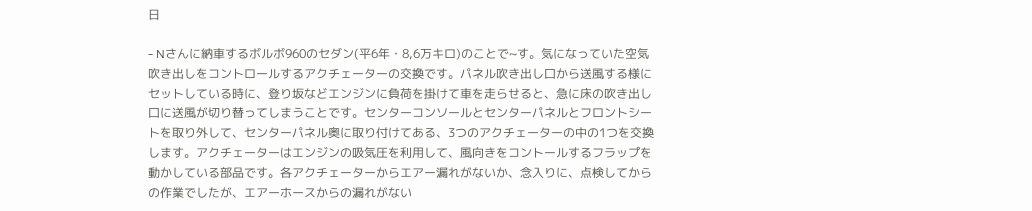日

- Nさんに納車するボルボ960のセダン(平6年・8,6万キロ)のことで~す。気になっていた空気吹き出しをコントロールするアクチェーターの交換です。パネル吹き出し口から送風する様にセットしている時に、登り坂などエンジンに負荷を掛けて車を走らせると、急に床の吹き出し口に送風が切り替ってしまうことです。センターコンソールとセンターパネルとフロントシートを取り外して、センターパネル奥に取り付けてある、3つのアクチェーターの中の1つを交換します。アクチェーターはエンジンの吸気圧を利用して、風向きをコントールするフラップを動かしている部品です。各アクチェーターからエアー漏れがないか、念入りに、点検してからの作業でしたが、エアーホースからの漏れがない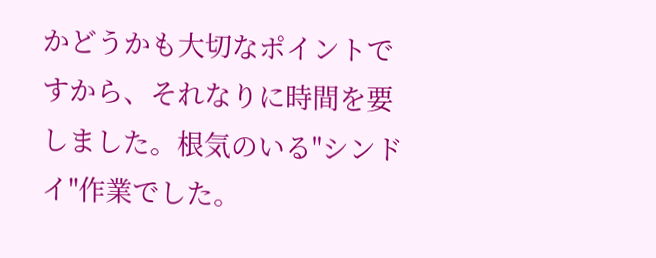かどうかも大切なポイントですから、それなりに時間を要しました。根気のいる"シンドイ"作業でした。